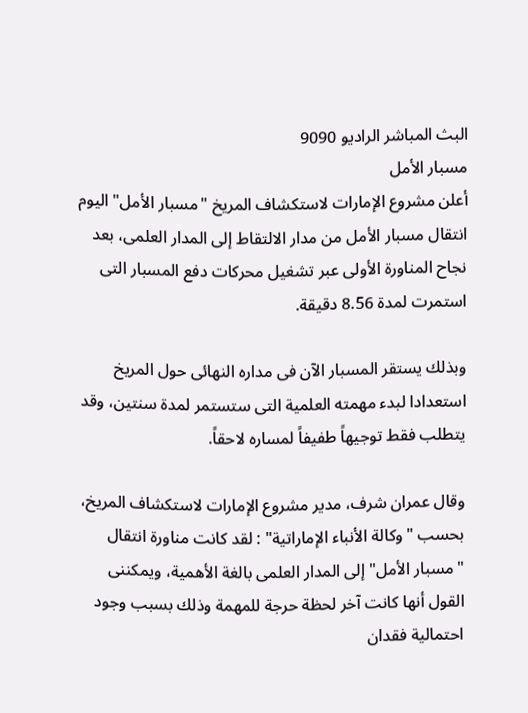البث المباشر الراديو 9090
مسبار الأمل
أعلن مشروع الإمارات لاستكشاف المريخ "مسبار الأمل" اليوم انتقال مسبار الأمل من مدار الالتقاط إلى المدار العلمى، بعد نجاح المناورة الأولى عبر تشغيل محركات دفع المسبار التى استمرت لمدة 8.56 دقيقة.

وبذلك يستقر المسبار الآن فى مداره النهائى حول المريخ استعدادا لبدء مهمته العلمية التى ستستمر لمدة سنتين، وقد يتطلب فقط توجيهاً طفيفاً لمساره لاحقاً.

وقال عمران شرف، مدير مشروع الإمارات لاستكشاف المريخ، بحسب "وكالة الأنباء الإماراتية" : لقد كانت مناورة انتقال "مسبار الأمل" إلى المدار العلمى بالغة الأهمية، ويمكننى القول أنها كانت آخر لحظة حرجة للمهمة وذلك بسبب وجود احتمالية فقدان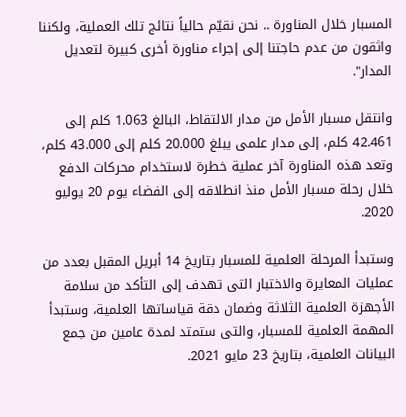المسبار خلال المناورة .. نحن نقيّم حالياً نتائج تلك العملية، ولكننا واثقون من عدم حاجتنا إلى إجراء مناورة أخرى كبيرة لتعديل المدار".

وانتقل مسبار الأمل من مدار الالتقاط، البالغ 1.063 كلم إلى 42.461 كلم، إلى مدار علمى يبلغ 20.000 كلم إلى 43.000 كلم، وتعد هذه المناورة آخر عملية خطرة لاستخدام محركات الدفع خلال رحلة مسبار الأمل منذ انطلاقه إلى الفضاء يوم 20 يوليو 2020.

وستبدأ المرحلة العلمية للمسبار بتاريخ 14 أبريل المقبل بعدد من عمليات المعايرة والاختبار التى تهدف إلى التأكد من سلامة الأجهزة العلمية الثلاثة وضمان دقة قياساتها العلمية، وستبدأ المهمة العلمية للمسبار، والتى ستمتد لمدة عامين من جمع البيانات العلمية، بتاريخ 23 مايو 2021.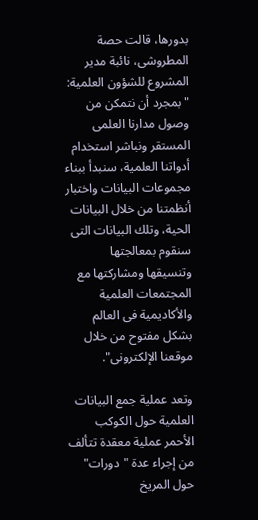بدورها، قالت حصة المطروشى، نائبة مدير المشروع للشؤون العلمية: " بمجرد أن نتمكن من وصول مدارنا العلمى المستقر ونباشر استخدام أدواتنا العلمية، سنبدأ ببناء مجموعات البيانات واختبار أنظمتنا من خلال البيانات الحية، وتلك البيانات التى سنقوم بمعالجتها وتنسيقها ومشاركتها مع المجتمعات العلمية والأكاديمية فى العالم بشكل مفتوح من خلال موقعنا الإلكترونى".

وتعد عملية جمع البيانات العلمية حول الكوكب الأحمر عملية معقدة تتألف من إجراء عدة "دورات" حول المريخ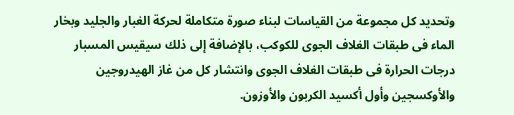وتحديد كل مجموعة من القياسات لبناء صورة متكاملة لحركة الغبار والجليد وبخار الماء فى طبقات الغلاف الجوى للكوكب، بالإضافة إلى ذلك سيقيس المسبار درجات الحرارة فى طبقات الغلاف الجوى وانتشار كل من غاز الهيدروجين والأوكسجين وأول أكسيد الكربون والأوزون.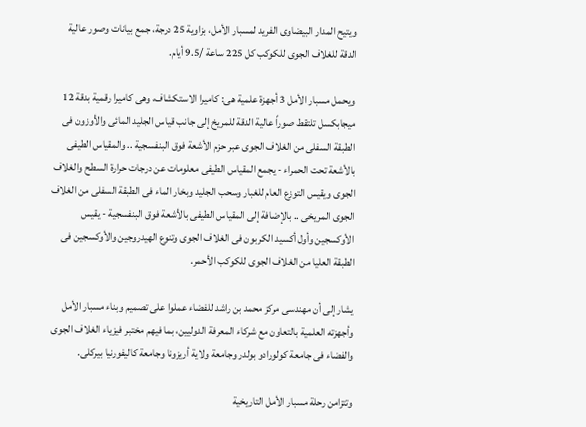ويتيح المدار البيضاوى الفريد لمسبار الأمل، بزاوية 25 درجة، جمع بيانات وصور عالية الدقة للغلاف الجوى للكوكب كل 225 ساعة /9.5 أيام.

ويحمل مسبار الأمل 3 أجهزة علمية هى: كاميرا الاستكشاف، وهى كاميرا رقمية بدقة 12 ميجابكسل تلتقط صوراً عالية الدقة للمريخ إلى جانب قياس الجليد المائى والأوزون فى الطبقة السفلى من الغلاف الجوى عبر حزم الأشعة فوق البنفسجية .. والمقياس الطيفى بالأشعة تحت الحمراء - يجمع المقياس الطيفى معلومات عن درجات حرارة السطح والغلاف الجوى ويقيس التوزع العام للغبار وسحب الجليد وبخار الماء فى الطبقة السفلى من الغلاف الجوى المريخى .. بالإضافة إلى المقياس الطيفى بالأشعة فوق البنفسجية - يقيس الأوكسجين وأول أكسيد الكربون فى الغلاف الجوى وتنوع الهيدروجين والأوكسجين فى الطبقة العليا من الغلاف الجوى للكوكب الأحمر.

يشار إلى أن مهندسى مركز محمد بن راشد للفضاء عملوا على تصميم وبناء مسبار الأمل وأجهزته العلمية بالتعاون مع شركاء المعرفة الدوليين، بما فيهم مختبر فيزياء الغلاف الجوى والفضاء فى جامعة كولورادو بولدر وجامعة ولاية أريزونا وجامعة كاليفورنيا بيركلى.

وتتزامن رحلة مسبار الأمل التاريخية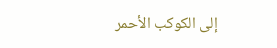إلى الكوكب الأحمر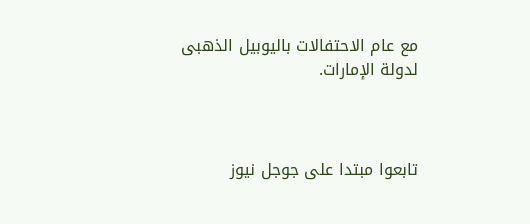مع عام الاحتفالات باليوبيل الذهبى لدولة الإمارات.



تابعوا مبتدا على جوجل نيوز